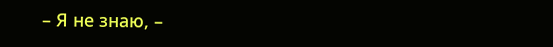– Я не знаю, –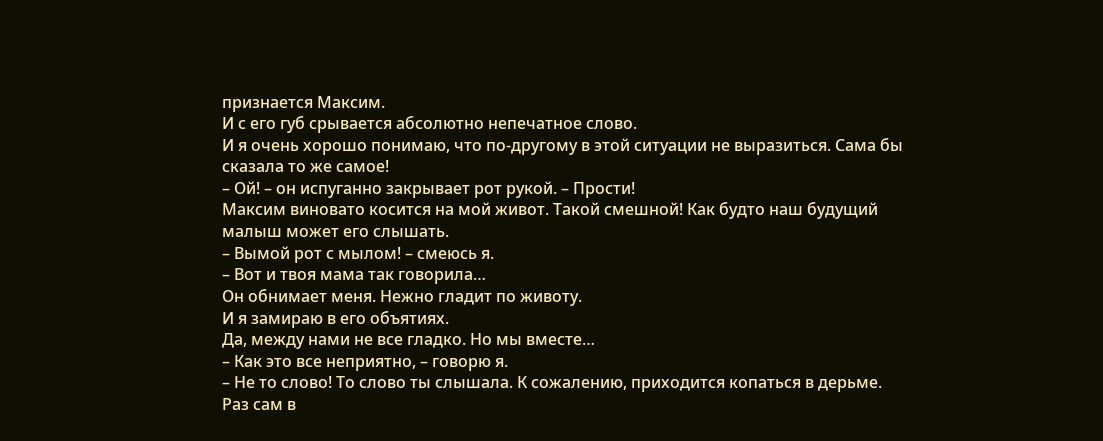признается Максим.
И с его губ срывается абсолютно непечатное слово.
И я очень хорошо понимаю, что по-другому в этой ситуации не выразиться. Сама бы сказала то же самое!
– Ой! – он испуганно закрывает рот рукой. – Прости!
Максим виновато косится на мой живот. Такой смешной! Как будто наш будущий малыш может его слышать.
– Вымой рот с мылом! – смеюсь я.
– Вот и твоя мама так говорила…
Он обнимает меня. Нежно гладит по животу.
И я замираю в его объятиях.
Да, между нами не все гладко. Но мы вместе…
– Как это все неприятно, – говорю я.
– Не то слово! То слово ты слышала. К сожалению, приходится копаться в дерьме. Раз сам в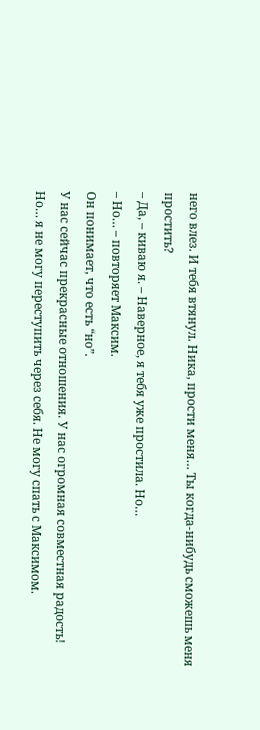него влез. И тебя втянул. Ника, прости меня… Ты когда-нибудь сможешь меня простить?
– Да, – киваю я. – Наверное, я тебя уже простила. Но…
– Но… – повторяет Максим.
Он понимает, что есть “но”.
У нас сейчас прекрасные отношения. У нас огромная совместная радость!
Но… я не могу переступить через себя. Не могу спать с Максимом.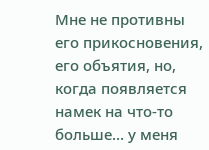Мне не противны его прикосновения, его объятия, но, когда появляется намек на что-то больше… у меня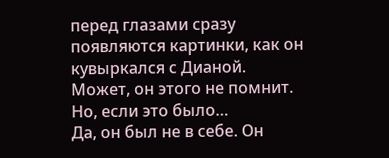перед глазами сразу появляются картинки, как он кувыркался с Дианой.
Может, он этого не помнит. Но, если это было…
Да, он был не в себе. Он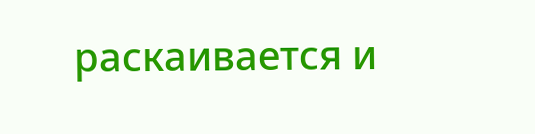раскаивается и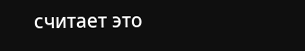считает это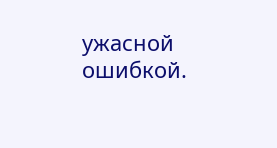ужасной ошибкой.